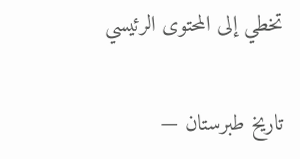تخطي إلى المحتوى الرئيسي

تاريخ طبرستان —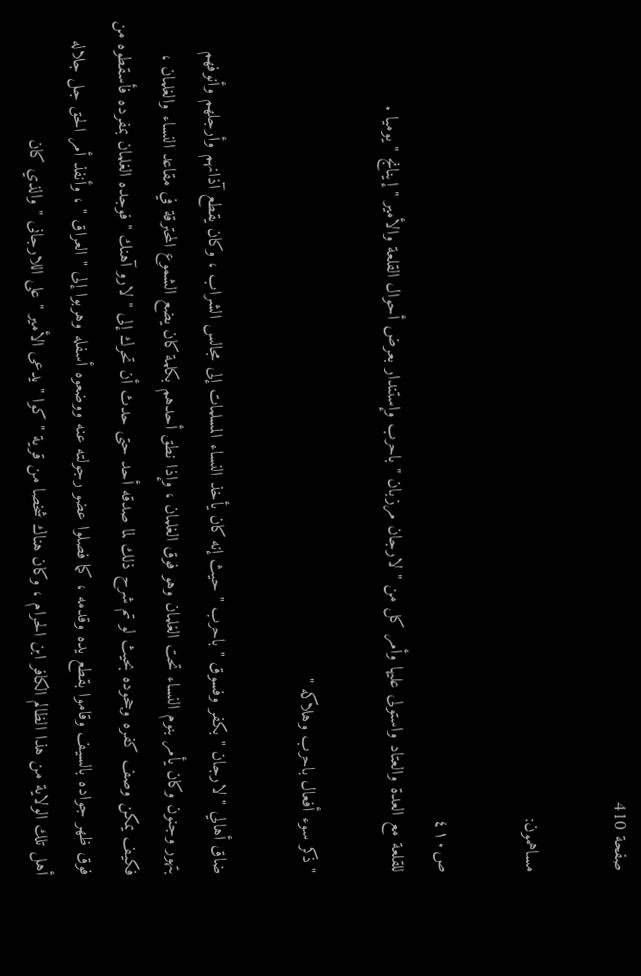صفحة 410

مساهمون:

ص٤١٠
للقلعة مع العدة والعتاد واستولى عليها وأمر كل من " لارجان مرزبان " باحرب وإستندار بعرض أحوال القلعة والأمير " إينانج " يوميا .

" ذكر سوء أفعال باحرب وهلاكه "

ضاق أهالي " لارجان " بكفر وفسوق " باحرب " حيث إنه كان يأخذ النساء المسلمات إلى مجالس الشراب ، وكان يقطع آذانهم وأرجلهم وأنوفهم بتهور وجنون وكان يأمر بنوم النساء تحت الغلمان وهو فوق الغلمان ، وإذا نطق أحدهم بكلمة كان يضع الشموع المحترقة في مقاعد النساء والغلمان ، فكيف يمكن وصف كفره وجحوده بحيث لو تم شرح ذلك لما صدقه أحد حتى حدث أن تحرك إلى " لارو آهنك " فوجده الغلمان بمفرده فأسقطوه من فوق ظهر جواده بالسيف وقاموا بقطع يده وقدمه ، كما فصلوا عضو رجولته عنه ووضعوه أسفله وهربوا إلى " العراق " ، وأنفذ أمر الحق جل جلاله أهل تلك الولاية من هذا الظالم الكافر ابن الحرام ، وكان هناك شخصا من قرية " كوا " يدعى الأمير " على اللارجانى " والذي كان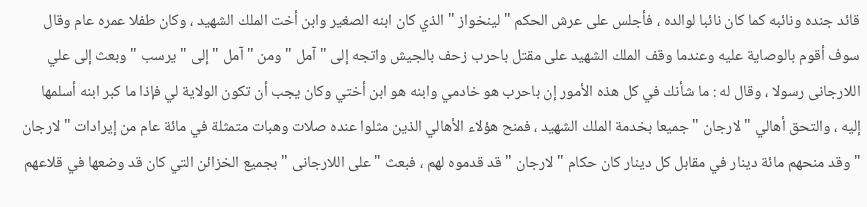قائد جنده ونائبه كما كان نائبا لوالده ، فأجلس على عرش الحكم " لينخواز " الذي كان ابنه الصغير وابن أخت الملك الشهيد ، وكان طفلا عمره عام وقال سوف أقوم بالوصاية عليه وعندما وقف الملك الشهيد على مقتل باحرب زحف بالجيش واتجه إلى " آمل " ومن " آمل " إلى " يرسب " وبعث إلى علي اللارجانى رسولا ، وقال له : ما شأنك في كل هذه الأمور إن باحرب هو خادمي وابنه هو ابن أختي وكان يجب أن تكون الولاية لي فإذا ما كبر ابنه أسلمها إليه ، والتحق أهالي " لارجان " جميعا بخدمة الملك الشهيد ، فمنح هؤلاء الأهالي الذين مثلوا عنده صلات وهبات متمثلة في مائة عام من إيرادات " لارجان " وقد منحهم مائة دينار في مقابل كل دينار كان حكام " لارجان " قد قدموه لهم ، فبعث " على اللارجانى " بجميع الخزائن التي كان قد وضعها في قلاعهم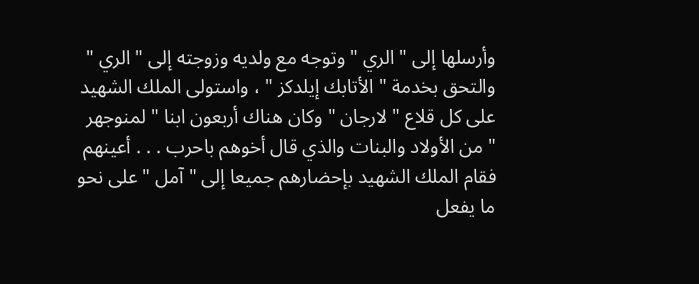وأرسلها إلى " الري " وتوجه مع ولديه وزوجته إلى " الري " والتحق بخدمة " الأتابك إيلدكز " ، واستولى الملك الشهيد على كل قلاع " لارجان " وكان هناك أربعون ابنا " لمنوجهر " من الأولاد والبنات والذي قال أخوهم باحرب . . . أعينهم فقام الملك الشهيد بإحضارهم جميعا إلى " آمل " على نحو ما يفعل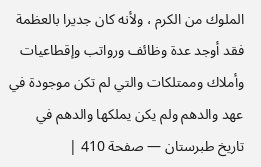الملوك من الكرم ، ولأنه كان جديرا بالعظمة فقد أوجد عدة وظائف ورواتب وإقطاعيات وأملاك وممتلكات والتي لم تكن موجودة في عهد والدهم ولم يكن يملكها والدهم في
تاريخ طبرستان — صفحة 410 |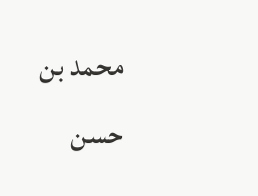محمد بن حسن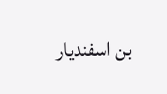بن اسفنديار